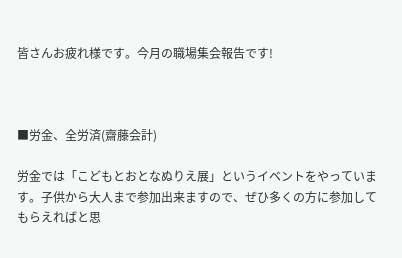皆さんお疲れ様です。今月の職場集会報告です!



■労金、全労済(齋藤会計)

労金では「こどもとおとなぬりえ展」というイベントをやっています。子供から大人まで参加出来ますので、ぜひ多くの方に参加してもらえればと思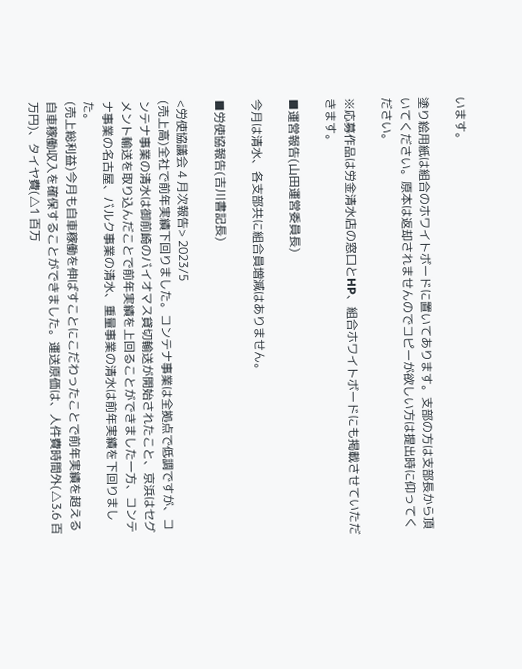います。

塗り絵用紙は組合のホワイトボードに置いてあります。支部の方は支部長から頂いてください。原本は返却されませんのでコピーが欲しい方は提出時に仰ってください。

※応募作品は労金清水店の窓口とHP、組合ホワイトボードにも掲載させていただきます。

■運営報告(山田運営委員長)

今月は清水、各支部共に組合員増減はありません。

■労使協報告(吉川書記長)

<労使協議会 4 月次報告> 2023/5
(売上高)全社で前年実績下回りました。コンテナ事業は全拠点で低調ですが、コンテナ事業の清水は御前崎のバイオマス貸切輸送が開始されたこと、京浜はセグメント輸送を取り込んだことで前年実績を上回ることができました一方、コンテナ事業の名古屋、バルク事業の清水、重量事業の清水は前年実績を下回りました。
(売上総利益)今月も自車稼働を伸ばすことにこだわったことで前年実績を超える自車稼働収入を確保することができました。運送原価は、人件費時間外(△3.6 百万円)、タイヤ費(△1 百万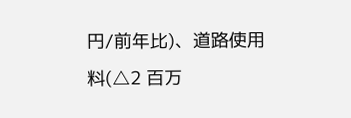円/前年比)、道路使用料(△2 百万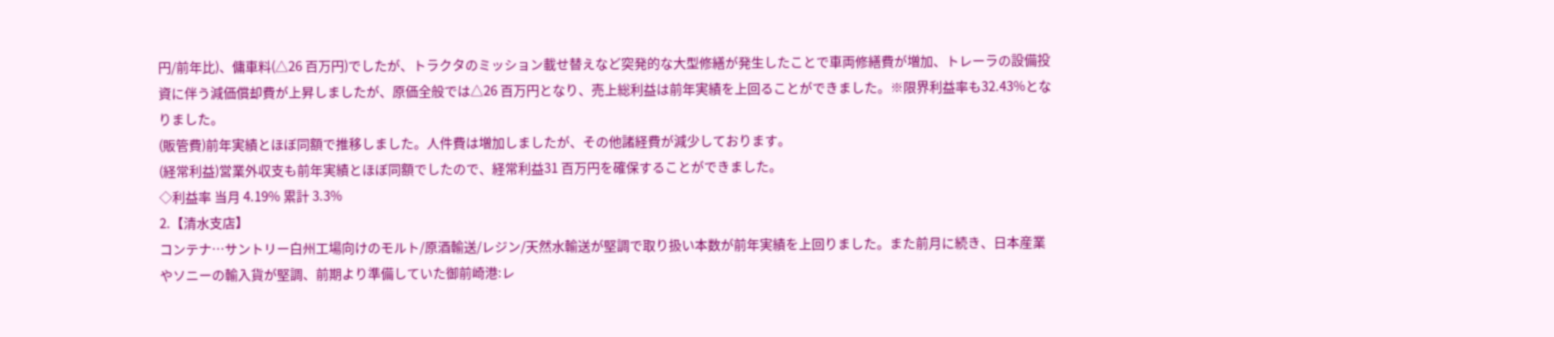円/前年比)、傭車料(△26 百万円)でしたが、トラクタのミッション載せ替えなど突発的な大型修繕が発生したことで車両修繕費が増加、トレーラの設備投資に伴う減価償却費が上昇しましたが、原価全般では△26 百万円となり、売上総利益は前年実績を上回ることができました。※限界利益率も32.43%となりました。
(販管費)前年実績とほぼ同額で推移しました。人件費は増加しましたが、その他諸経費が減少しております。
(経常利益)営業外収支も前年実績とほぼ同額でしたので、経常利益31 百万円を確保することができました。
◇利益率 当月 4.19% 累計 3.3%
2.【清水支店】
コンテナ…サントリー白州工場向けのモルト/原酒輸送/レジン/天然水輸送が堅調で取り扱い本数が前年実績を上回りました。また前月に続き、日本産業やソニーの輸入貨が堅調、前期より準備していた御前崎港:レ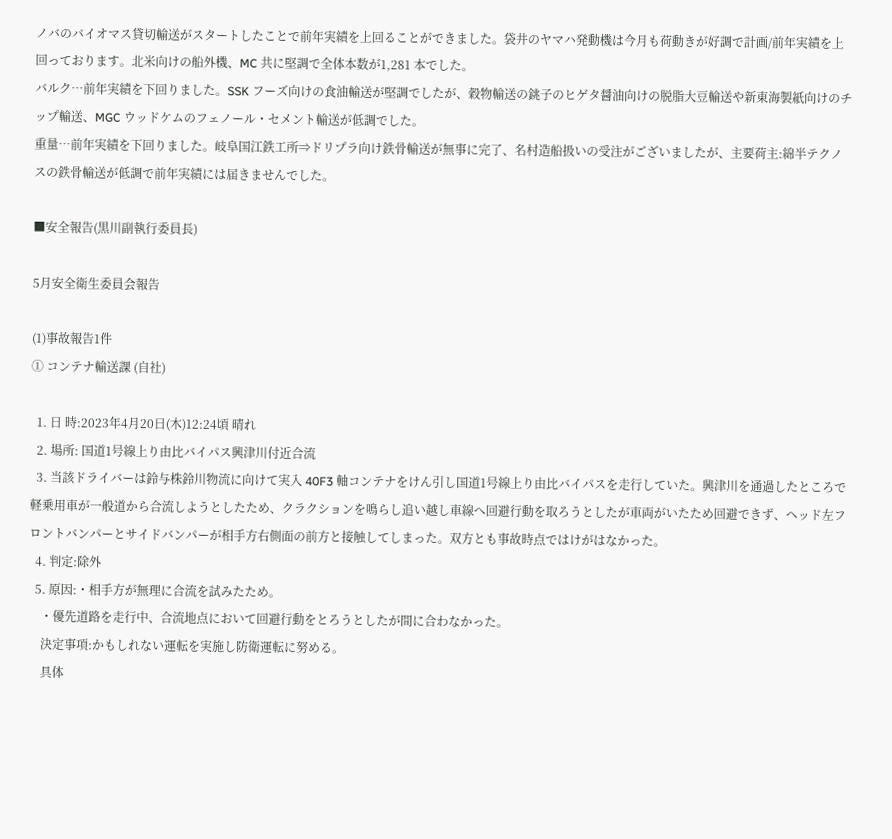ノバのバイオマス貸切輸送がスタートしたことで前年実績を上回ることができました。袋井のヤマハ発動機は今月も荷動きが好調で計画/前年実績を上回っております。北米向けの船外機、MC 共に堅調で全体本数が1,281 本でした。
バルク…前年実績を下回りました。SSK フーズ向けの食油輸送が堅調でしたが、穀物輸送の銚子のヒゲタ醤油向けの脱脂大豆輸送や新東海製紙向けのチップ輸送、MGC ウッドケムのフェノール・セメント輸送が低調でした。
重量…前年実績を下回りました。岐阜国江鉄工所⇒ドリプラ向け鉄骨輸送が無事に完了、名村造船扱いの受注がございましたが、主要荷主:綿半テクノスの鉄骨輸送が低調で前年実績には届きませんでした。

■安全報告(黒川副執行委員長)

5月安全衛生委員会報告

(1)事故報告1件
① コンテナ輸送課 (自社)

  1. 日 時:2023年4月20日(木)12:24頃 晴れ
  2. 場所: 国道1号線上り由比バイパス興津川付近合流
  3. 当該ドライバーは鈴与株鈴川物流に向けて実入 40F3 軸コンテナをけん引し国道1号線上り由比バイパスを走行していた。興津川を通過したところで軽乗用車が一般道から合流しようとしたため、クラクションを鳴らし追い越し車線へ回避行動を取ろうとしたが車両がいたため回避できず、ヘッド左フロントバンパーとサイドバンパーが相手方右側面の前方と接触してしまった。双方とも事故時点ではけがはなかった。
  4. 判定:除外
  5. 原因:・相手方が無理に合流を試みたため。
    ・優先道路を走行中、合流地点において回避行動をとろうとしたが間に合わなかった。
    決定事項:かもしれない運転を実施し防衛運転に努める。
    具体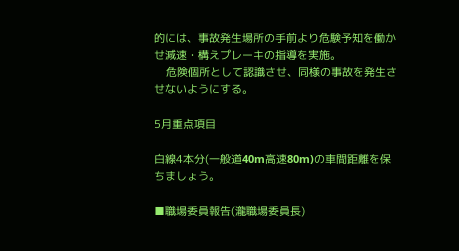的には、事故発生場所の手前より危験予知を働かせ減速・構えプレーキの指導を実施。
    危険個所として認識させ、同様の事故を発生させないようにする。

5月重点項目

白線4本分(一般道40m高速80m)の車間距離を保ちましょう。

■職場委員報告(瀧職場委員長)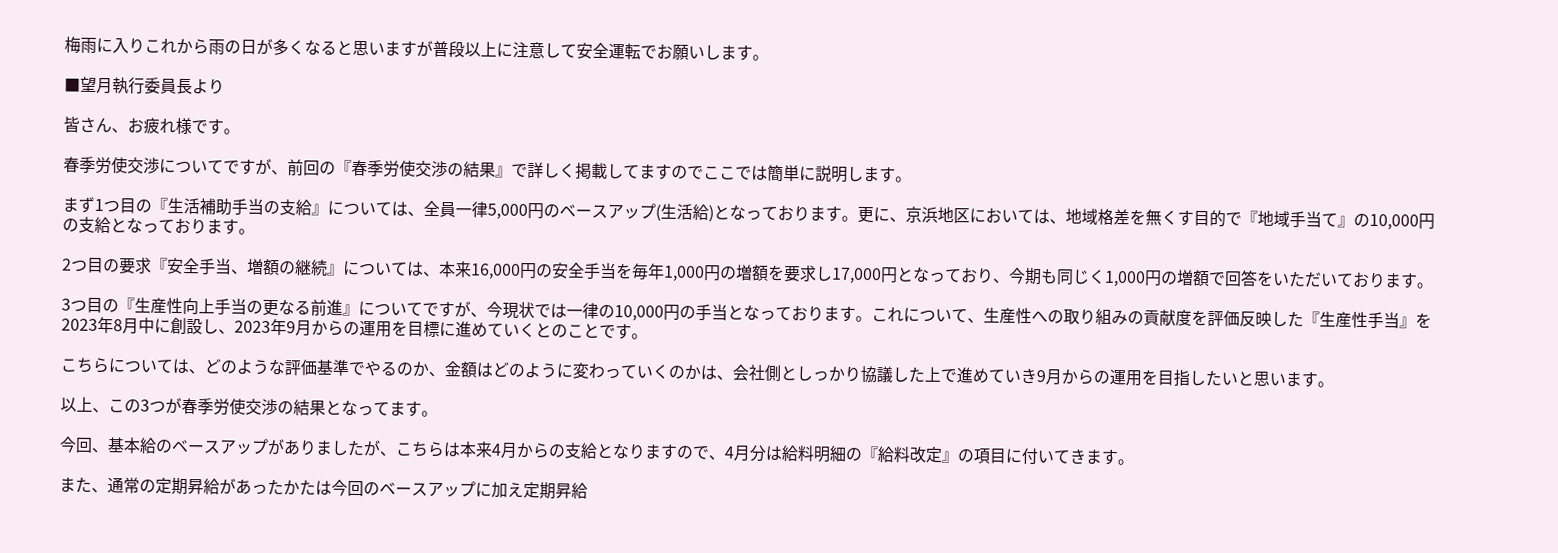梅雨に入りこれから雨の日が多くなると思いますが普段以上に注意して安全運転でお願いします。

■望月執行委員長より

皆さん、お疲れ様です。

春季労使交渉についてですが、前回の『春季労使交渉の結果』で詳しく掲載してますのでここでは簡単に説明します。

まず1つ目の『生活補助手当の支給』については、全員一律5,000円のベースアップ(生活給)となっております。更に、京浜地区においては、地域格差を無くす目的で『地域手当て』の10,000円の支給となっております。

2つ目の要求『安全手当、増額の継続』については、本来16,000円の安全手当を毎年1,000円の増額を要求し17,000円となっており、今期も同じく1,000円の増額で回答をいただいております。

3つ目の『生産性向上手当の更なる前進』についてですが、今現状では一律の10,000円の手当となっております。これについて、生産性への取り組みの貢献度を評価反映した『生産性手当』を2023年8月中に創設し、2023年9月からの運用を目標に進めていくとのことです。

こちらについては、どのような評価基準でやるのか、金額はどのように変わっていくのかは、会社側としっかり協議した上で進めていき9月からの運用を目指したいと思います。

以上、この3つが春季労使交渉の結果となってます。

今回、基本給のベースアップがありましたが、こちらは本来4月からの支給となりますので、4月分は給料明細の『給料改定』の項目に付いてきます。

また、通常の定期昇給があったかたは今回のベースアップに加え定期昇給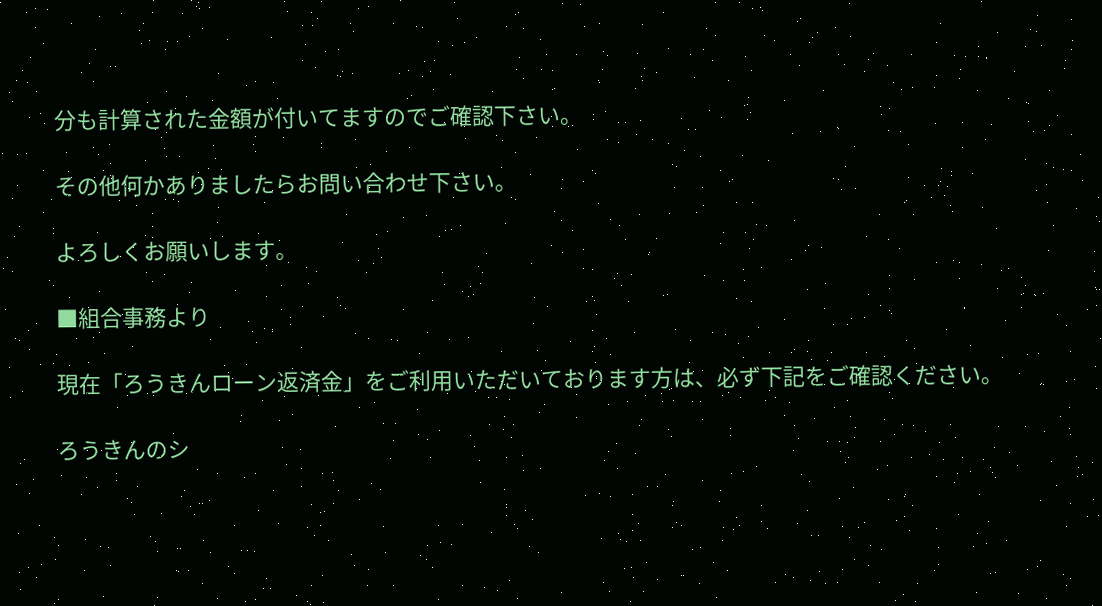分も計算された金額が付いてますのでご確認下さい。

その他何かありましたらお問い合わせ下さい。

よろしくお願いします。

■組合事務より

現在「ろうきんローン返済金」をご利用いただいております方は、必ず下記をご確認ください。

ろうきんのシ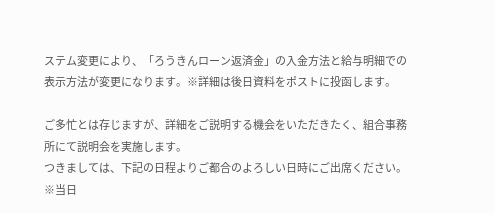ステム変更により、「ろうきんローン返済金」の入金方法と給与明細での表示方法が変更になります。※詳細は後日資料をポストに投函します。

ご多忙とは存じますが、詳細をご説明する機会をいただきたく、組合事務所にて説明会を実施します。
つきましては、下記の日程よりご都合のよろしい日時にご出席ください。
※当日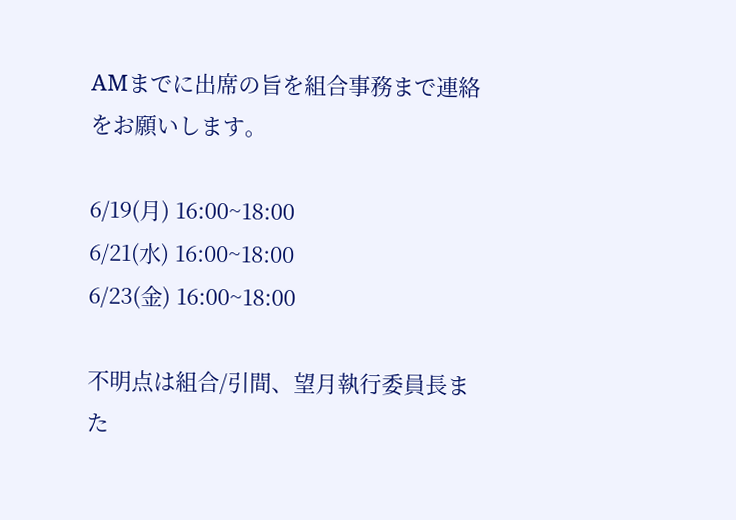AMまでに出席の旨を組合事務まで連絡をお願いします。

6/19(月) 16:00~18:00
6/21(水) 16:00~18:00
6/23(金) 16:00~18:00

不明点は組合/引間、望月執行委員長また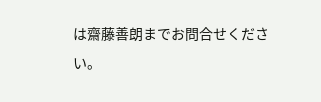は齋藤善朗までお問合せください。